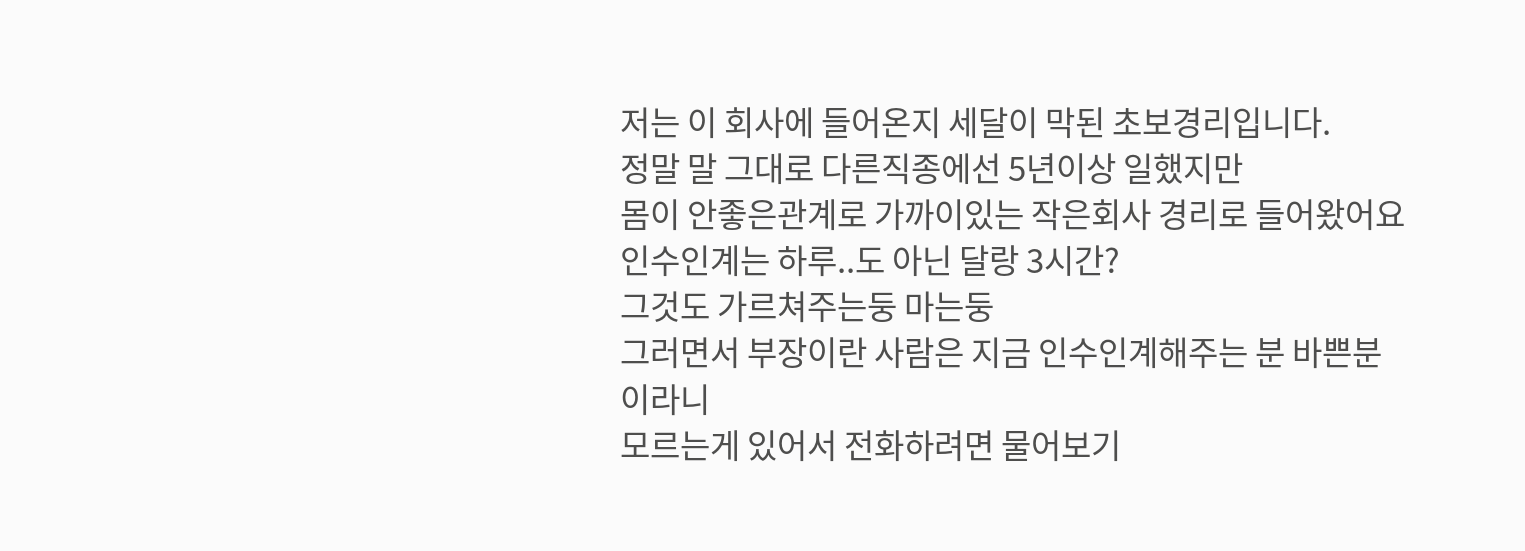저는 이 회사에 들어온지 세달이 막된 초보경리입니다.
정말 말 그대로 다른직종에선 5년이상 일했지만
몸이 안좋은관계로 가까이있는 작은회사 경리로 들어왔어요
인수인계는 하루..도 아닌 달랑 3시간?
그것도 가르쳐주는둥 마는둥
그러면서 부장이란 사람은 지금 인수인계해주는 분 바쁜분이라니
모르는게 있어서 전화하려면 물어보기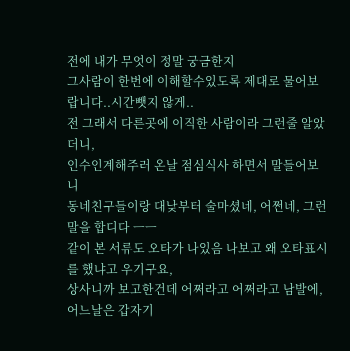전에 내가 무엇이 정말 궁금한지
그사람이 한번에 이해할수있도록 제대로 물어보랍니다..시간뺏지 않게..
전 그래서 다른곳에 이직한 사람이라 그런줄 알았더니,
인수인계해주러 온날 점심식사 하면서 말들어보니
동네친구들이랑 대낮부터 술마셨네, 어쩐네, 그런 말을 합디다 ㅡㅡ
같이 본 서류도 오타가 나있음 나보고 왜 오타표시를 했냐고 우기구요,
상사니까 보고한건데 어쩌라고 어쩌라고 남발에,
어느날은 갑자기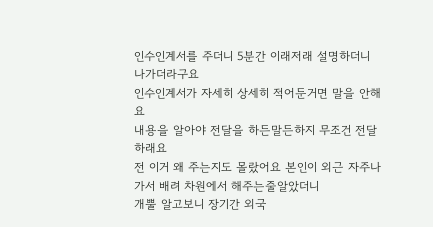인수인계서를 주더니 5분간 이래저래 설명하더니 나가더라구요
인수인계서가 자세히 상세히 적어둔거면 말을 안해요
내용을 알아야 전달을 하든말든하지 무조건 전달하래요
전 이거 왜 주는지도 몰랐어요 본인이 외근 자주나가서 배려 차원에서 해주는줄알았더니
개뿔 알고보니 장기간 외국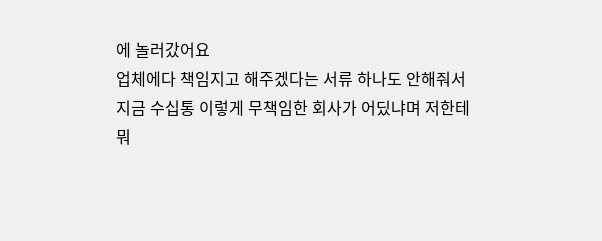에 놀러갔어요
업체에다 책임지고 해주겠다는 서류 하나도 안해줘서
지금 수십통 이렇게 무책임한 회사가 어딨냐며 저한테 뭐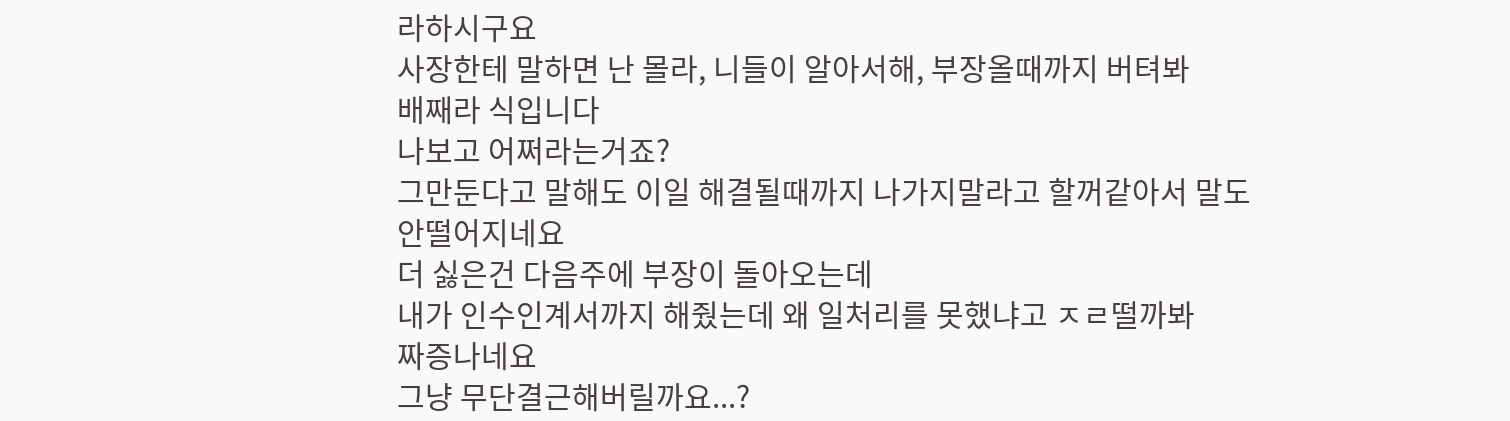라하시구요
사장한테 말하면 난 몰라, 니들이 알아서해, 부장올때까지 버텨봐
배째라 식입니다
나보고 어쩌라는거죠?
그만둔다고 말해도 이일 해결될때까지 나가지말라고 할꺼같아서 말도 안떨어지네요
더 싫은건 다음주에 부장이 돌아오는데
내가 인수인계서까지 해줬는데 왜 일처리를 못했냐고 ㅈㄹ떨까봐
짜증나네요
그냥 무단결근해버릴까요...?